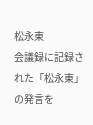松永東
会議録に記録された「松永東」の発言を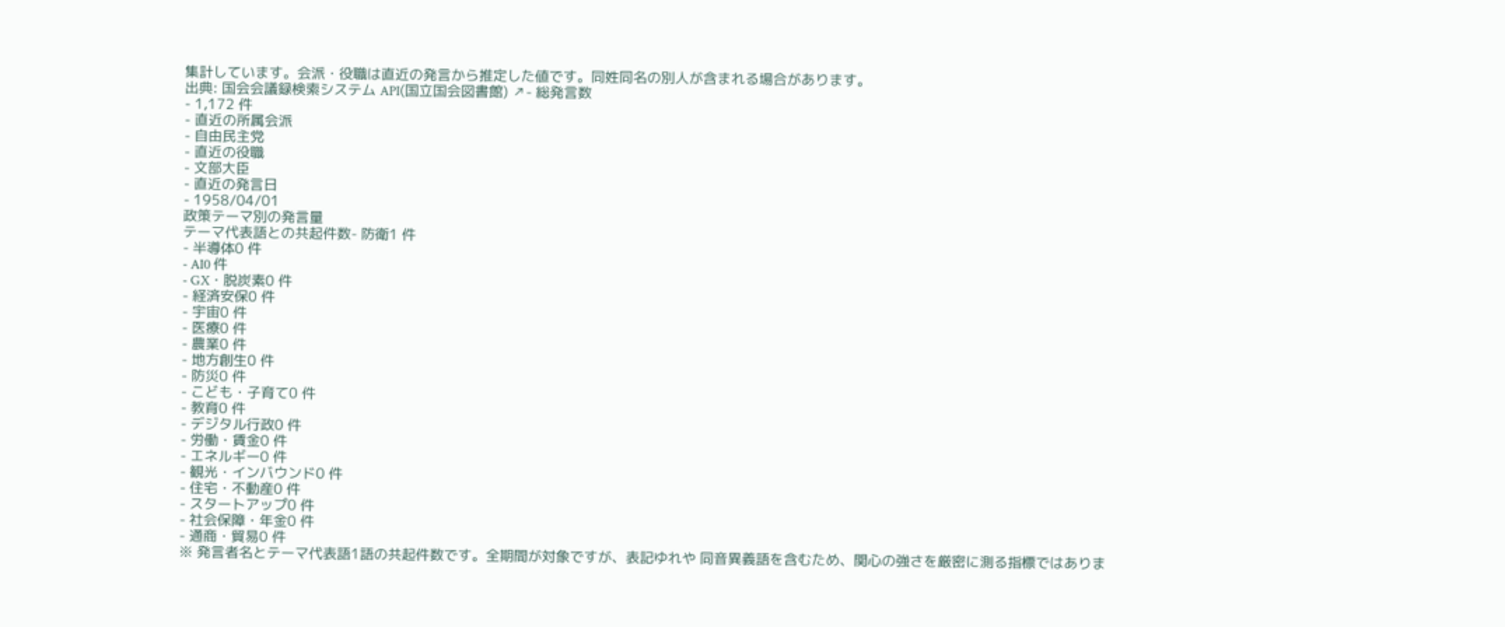集計しています。会派・役職は直近の発言から推定した値です。同姓同名の別人が含まれる場合があります。
出典: 国会会議録検索システム API(国立国会図書館) ↗- 総発言数
- 1,172 件
- 直近の所属会派
- 自由民主党
- 直近の役職
- 文部大臣
- 直近の発言日
- 1958/04/01
政策テーマ別の発言量
テーマ代表語との共起件数- 防衛1 件
- 半導体0 件
- AI0 件
- GX・脱炭素0 件
- 経済安保0 件
- 宇宙0 件
- 医療0 件
- 農業0 件
- 地方創生0 件
- 防災0 件
- こども・子育て0 件
- 教育0 件
- デジタル行政0 件
- 労働・賃金0 件
- エネルギー0 件
- 観光・インバウンド0 件
- 住宅・不動産0 件
- スタートアップ0 件
- 社会保障・年金0 件
- 通商・貿易0 件
※ 発言者名とテーマ代表語1語の共起件数です。全期間が対象ですが、表記ゆれや 同音異義語を含むため、関心の強さを厳密に測る指標ではありま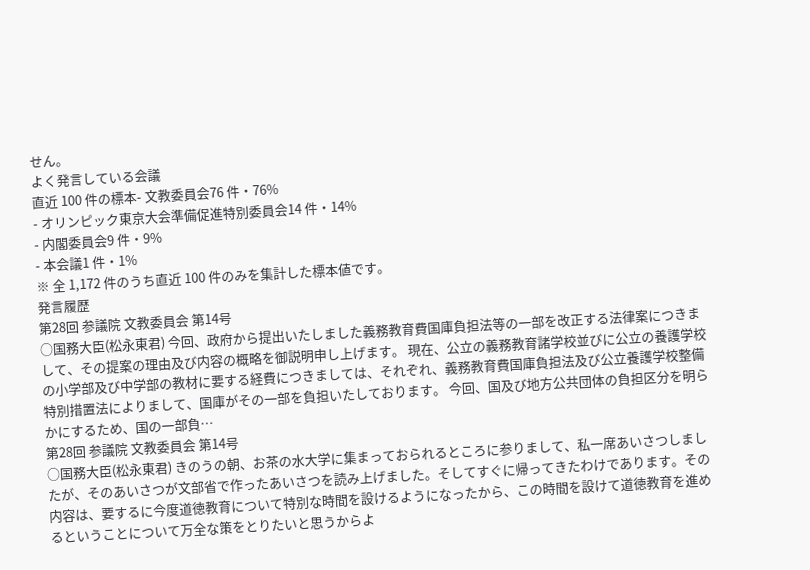せん。
よく発言している会議
直近 100 件の標本- 文教委員会76 件・76%
- オリンピック東京大会準備促進特別委員会14 件・14%
- 内閣委員会9 件・9%
- 本会議1 件・1%
※ 全 1,172 件のうち直近 100 件のみを集計した標本値です。
発言履歴
第28回 参議院 文教委員会 第14号
○国務大臣(松永東君) 今回、政府から提出いたしました義務教育費国庫負担法等の一部を改正する法律案につきまして、その提案の理由及び内容の概略を御説明申し上げます。 現在、公立の義務教育諸学校並びに公立の養護学校の小学部及び中学部の教材に要する経費につきましては、それぞれ、義務教育費国庫負担法及び公立養護学校整備特別措置法によりまして、国庫がその一部を負担いたしております。 今回、国及び地方公共団体の負担区分を明らかにするため、国の一部負…
第28回 参議院 文教委員会 第14号
○国務大臣(松永東君) きのうの朝、お茶の水大学に集まっておられるところに参りまして、私一席あいさつしましたが、そのあいさつが文部省で作ったあいさつを読み上げました。そしてすぐに帰ってきたわけであります。その内容は、要するに今度道徳教育について特別な時間を設けるようになったから、この時間を設けて道徳教育を進めるということについて万全な策をとりたいと思うからよ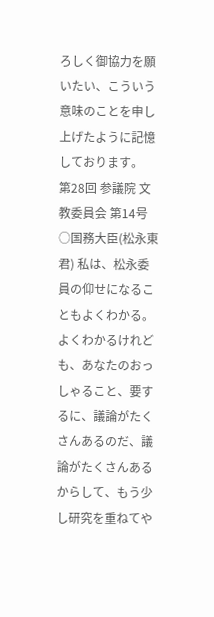ろしく御協力を願いたい、こういう意味のことを申し上げたように記憶しております。
第28回 参議院 文教委員会 第14号
○国務大臣(松永東君) 私は、松永委員の仰せになることもよくわかる。よくわかるけれども、あなたのおっしゃること、要するに、議論がたくさんあるのだ、議論がたくさんあるからして、もう少し研究を重ねてや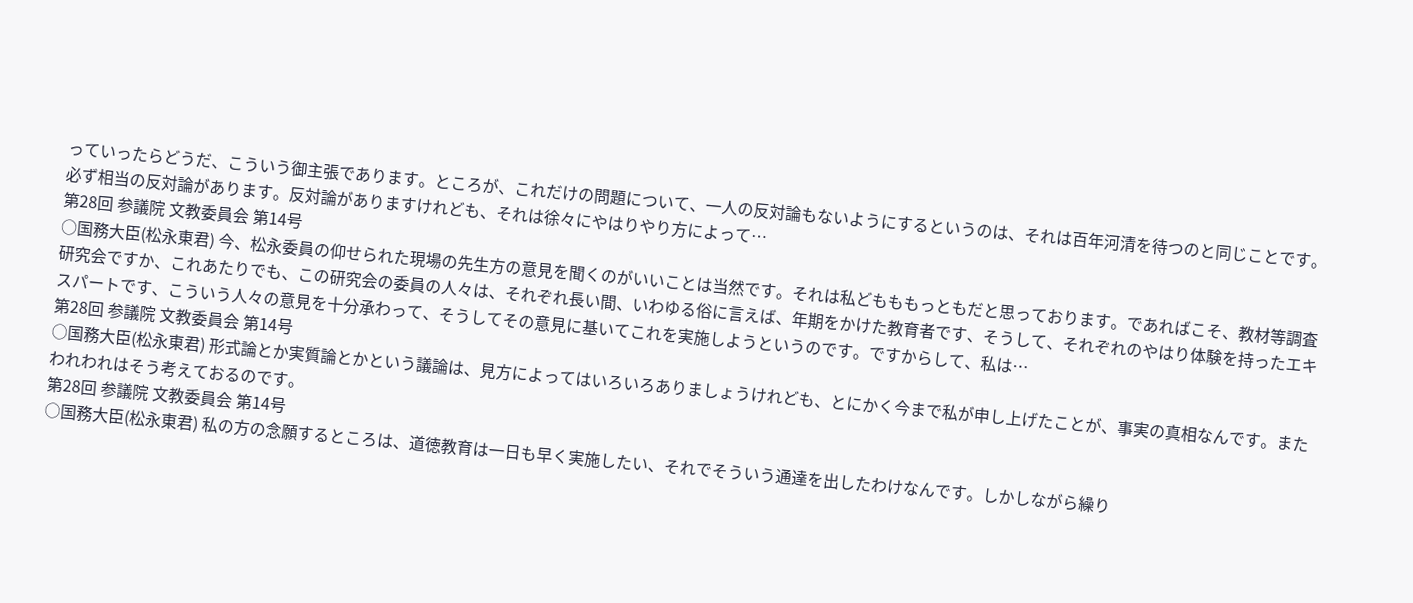っていったらどうだ、こういう御主張であります。ところが、これだけの問題について、一人の反対論もないようにするというのは、それは百年河清を待つのと同じことです。必ず相当の反対論があります。反対論がありますけれども、それは徐々にやはりやり方によって…
第28回 参議院 文教委員会 第14号
○国務大臣(松永東君) 今、松永委員の仰せられた現場の先生方の意見を聞くのがいいことは当然です。それは私どもももっともだと思っております。であればこそ、教材等調査研究会ですか、これあたりでも、この研究会の委員の人々は、それぞれ長い間、いわゆる俗に言えば、年期をかけた教育者です、そうして、それぞれのやはり体験を持ったエキスパートです、こういう人々の意見を十分承わって、そうしてその意見に基いてこれを実施しようというのです。ですからして、私は…
第28回 参議院 文教委員会 第14号
○国務大臣(松永東君) 形式論とか実質論とかという議論は、見方によってはいろいろありましょうけれども、とにかく今まで私が申し上げたことが、事実の真相なんです。またわれわれはそう考えておるのです。
第28回 参議院 文教委員会 第14号
○国務大臣(松永東君) 私の方の念願するところは、道徳教育は一日も早く実施したい、それでそういう通達を出したわけなんです。しかしながら繰り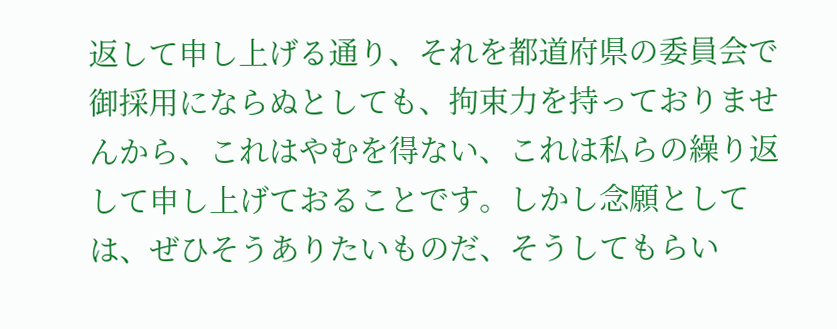返して申し上げる通り、それを都道府県の委員会で御採用にならぬとしても、拘束力を持っておりませんから、これはやむを得ない、これは私らの繰り返して申し上げておることです。しかし念願としては、ぜひそうありたいものだ、そうしてもらい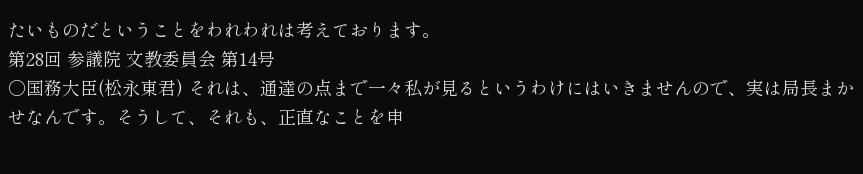たいものだということをわれわれは考えております。
第28回 参議院 文教委員会 第14号
○国務大臣(松永東君) それは、通達の点まで一々私が見るというわけにはいきませんので、実は局長まかせなんです。そうして、それも、正直なことを申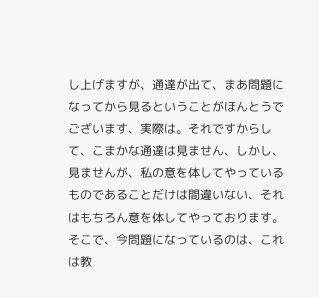し上げますが、通達が出て、まあ問題になってから見るということがほんとうでございます、実際は。それですからして、こまかな通達は見ません、しかし、見ませんが、私の意を体してやっているものであることだけは間違いない、それはもちろん意を体してやっております。そこで、今問題になっているのは、これは教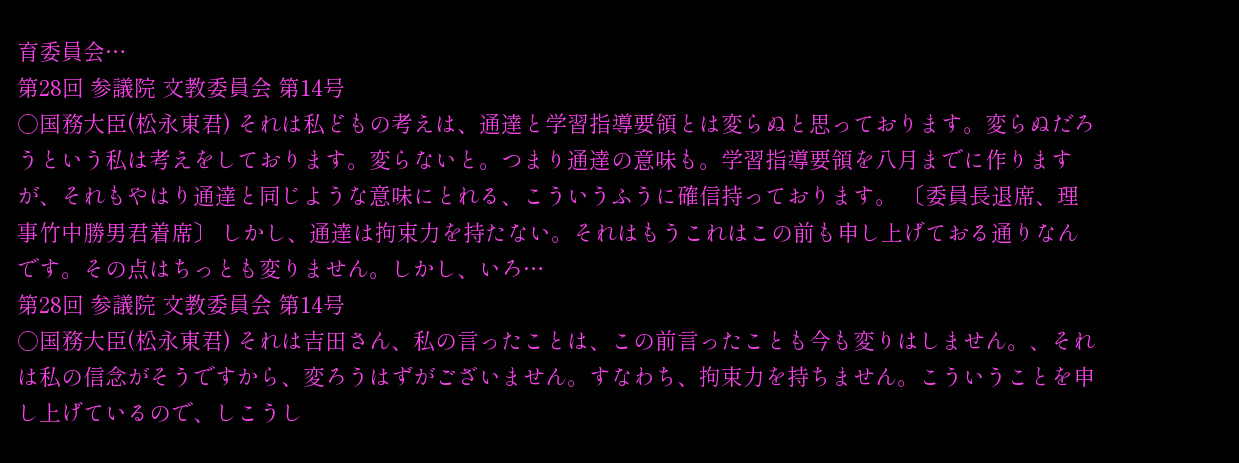育委員会…
第28回 参議院 文教委員会 第14号
○国務大臣(松永東君) それは私どもの考えは、通達と学習指導要領とは変らぬと思っております。変らぬだろうという私は考えをしております。変らないと。つまり通達の意味も。学習指導要領を八月までに作りますが、それもやはり通達と同じような意味にとれる、こういうふうに確信持っております。 〔委員長退席、理事竹中勝男君着席〕 しかし、通達は拘束力を持たない。それはもうこれはこの前も申し上げておる通りなんです。その点はちっとも変りません。しかし、いろ…
第28回 参議院 文教委員会 第14号
○国務大臣(松永東君) それは吉田さん、私の言ったことは、この前言ったことも今も変りはしません。、それは私の信念がそうですから、変ろうはずがございません。すなわち、拘束力を持ちません。こういうことを申し上げているので、しこうし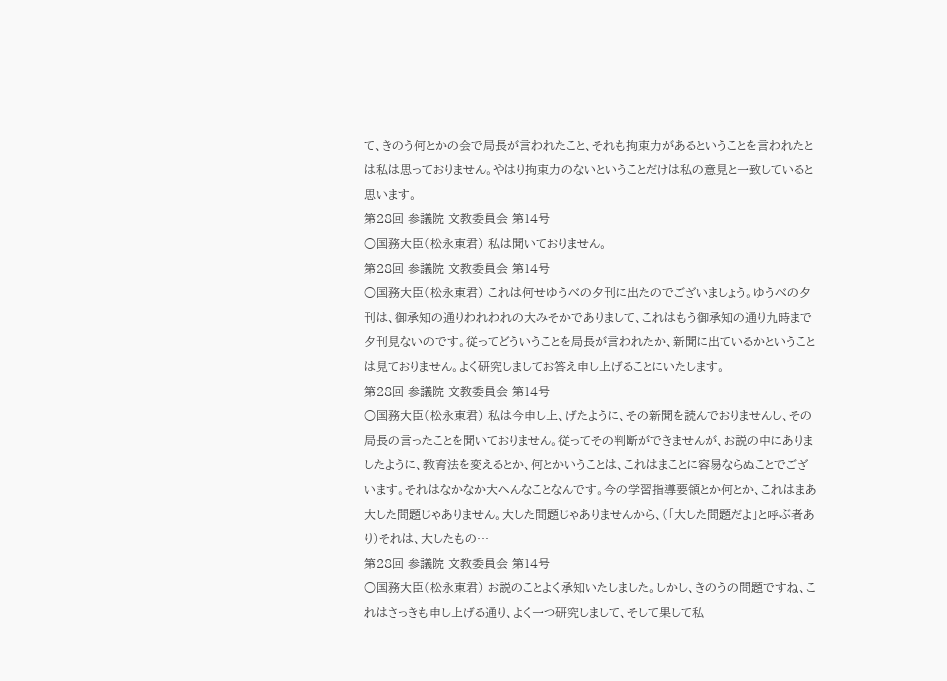て、きのう何とかの会で局長が言われたこと、それも拘束力があるということを言われたとは私は思っておりません。やはり拘束力のないということだけは私の意見と一致していると思います。
第28回 参議院 文教委員会 第14号
○国務大臣(松永東君) 私は聞いておりません。
第28回 参議院 文教委員会 第14号
○国務大臣(松永東君) これは何せゆうべの夕刊に出たのでございましょう。ゆうべの夕刊は、御承知の通りわれわれの大みそかでありまして、これはもう御承知の通り九時まで夕刊見ないのです。従ってどういうことを局長が言われたか、新聞に出ているかということは見ておりません。よく研究しましてお答え申し上げることにいたします。
第28回 参議院 文教委員会 第14号
○国務大臣(松永東君) 私は今申し上、げたように、その新聞を読んでおりませんし、その局長の言ったことを聞いておりません。従ってその判断ができませんが、お説の中にありましたように、教育法を変えるとか、何とかいうことは、これはまことに容易ならぬことでございます。それはなかなか大へんなことなんです。今の学習指導要領とか何とか、これはまあ大した問題じゃありません。大した問題じゃありませんから、(「大した問題だよ」と呼ぶ者あり)それは、大したもの…
第28回 参議院 文教委員会 第14号
○国務大臣(松永東君) お説のことよく承知いたしました。しかし、きのうの問題ですね、これはさっきも申し上げる通り、よく一つ研究しまして、そして果して私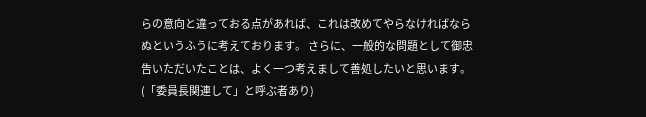らの意向と違っておる点があれば、これは改めてやらなければならぬというふうに考えております。 さらに、一般的な問題として御忠告いただいたことは、よく一つ考えまして善処したいと思います。(「委員長関連して」と呼ぶ者あり)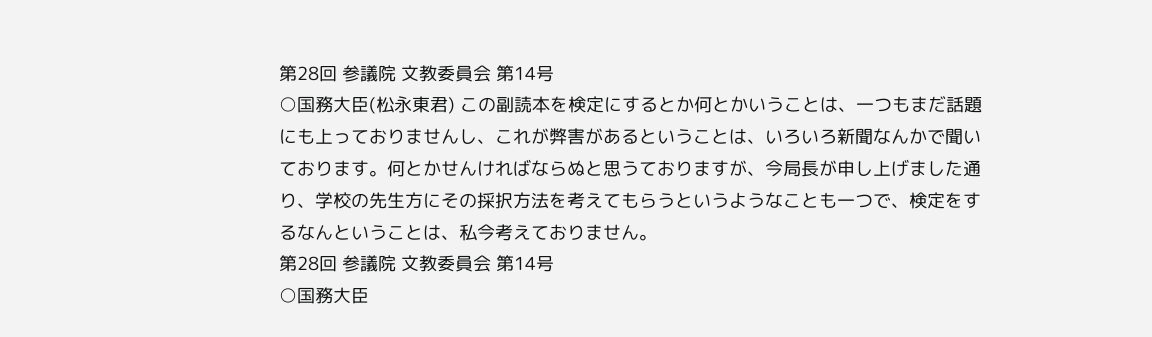第28回 参議院 文教委員会 第14号
○国務大臣(松永東君) この副読本を検定にするとか何とかいうことは、一つもまだ話題にも上っておりませんし、これが弊害があるということは、いろいろ新聞なんかで聞いております。何とかせんければならぬと思うておりますが、今局長が申し上げました通り、学校の先生方にその採択方法を考えてもらうというようなことも一つで、検定をするなんということは、私今考えておりません。
第28回 参議院 文教委員会 第14号
○国務大臣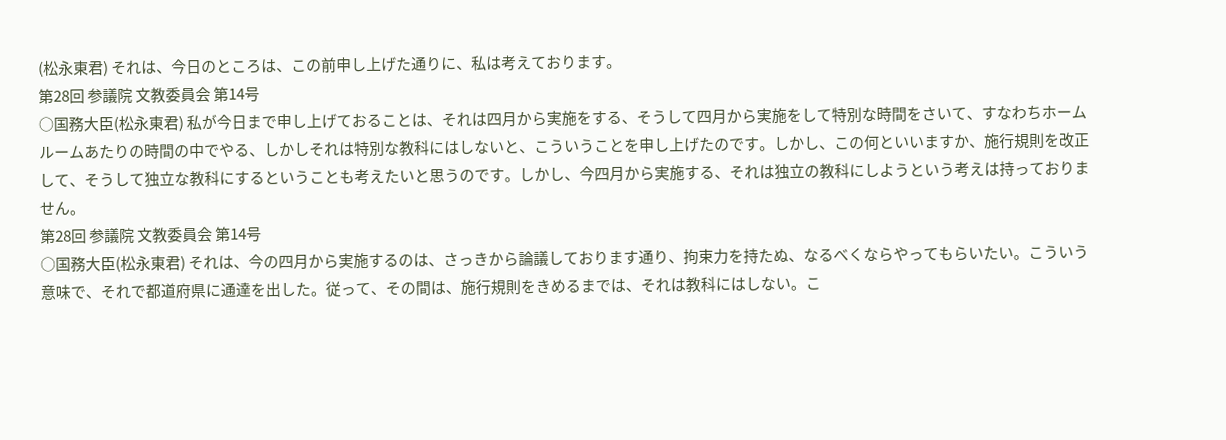(松永東君) それは、今日のところは、この前申し上げた通りに、私は考えております。
第28回 参議院 文教委員会 第14号
○国務大臣(松永東君) 私が今日まで申し上げておることは、それは四月から実施をする、そうして四月から実施をして特別な時間をさいて、すなわちホームルームあたりの時間の中でやる、しかしそれは特別な教科にはしないと、こういうことを申し上げたのです。しかし、この何といいますか、施行規則を改正して、そうして独立な教科にするということも考えたいと思うのです。しかし、今四月から実施する、それは独立の教科にしようという考えは持っておりません。
第28回 参議院 文教委員会 第14号
○国務大臣(松永東君) それは、今の四月から実施するのは、さっきから論議しております通り、拘束力を持たぬ、なるべくならやってもらいたい。こういう意味で、それで都道府県に通達を出した。従って、その間は、施行規則をきめるまでは、それは教科にはしない。こ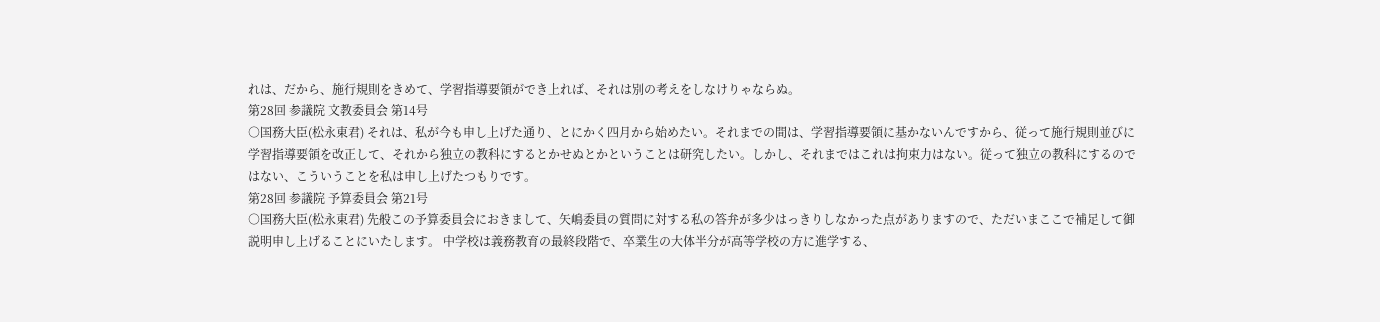れは、だから、施行規則をきめて、学習指導要領ができ上れば、それは別の考えをしなけりゃならぬ。
第28回 参議院 文教委員会 第14号
○国務大臣(松永東君) それは、私が今も申し上げた通り、とにかく四月から始めたい。それまでの間は、学習指導要領に基かないんですから、従って施行規則並びに学習指導要領を改正して、それから独立の教科にするとかせぬとかということは研究したい。しかし、それまではこれは拘束力はない。従って独立の教科にするのではない、こういうことを私は申し上げたつもりです。
第28回 参議院 予算委員会 第21号
○国務大臣(松永東君) 先般この予算委員会におきまして、矢嶋委員の質問に対する私の答弁が多少はっきりしなかった点がありますので、ただいまここで補足して御説明申し上げることにいたします。 中学校は義務教育の最終段階で、卒業生の大体半分が高等学校の方に進学する、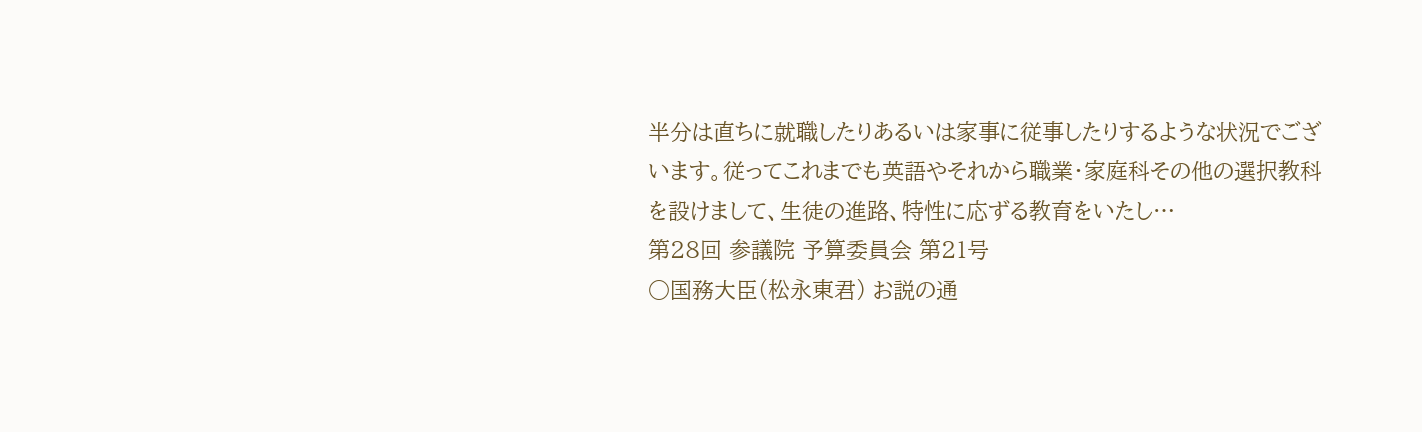半分は直ちに就職したりあるいは家事に従事したりするような状況でございます。従ってこれまでも英語やそれから職業・家庭科その他の選択教科を設けまして、生徒の進路、特性に応ずる教育をいたし…
第28回 参議院 予算委員会 第21号
○国務大臣(松永東君) お説の通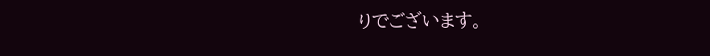りでございます。